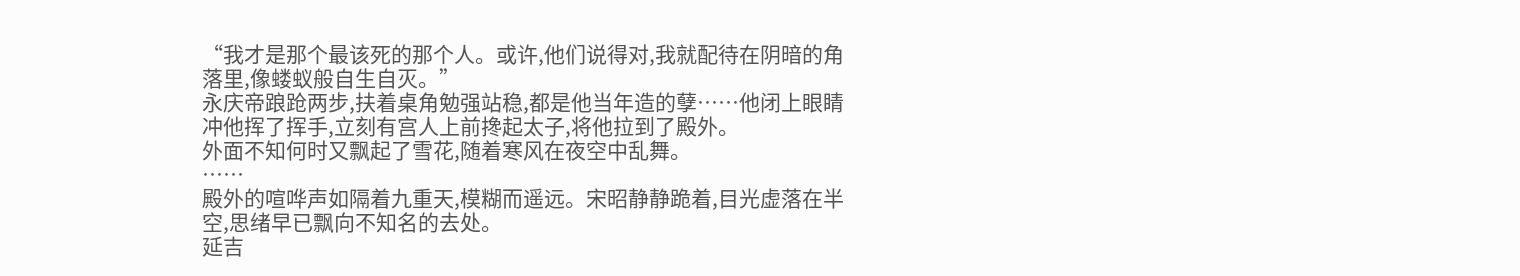“我才是那个最该死的那个人。或许,他们说得对,我就配待在阴暗的角落里,像蝼蚁般自生自灭。”
永庆帝踉跄两步,扶着桌角勉强站稳,都是他当年造的孽……他闭上眼睛冲他挥了挥手,立刻有宫人上前搀起太子,将他拉到了殿外。
外面不知何时又飘起了雪花,随着寒风在夜空中乱舞。
……
殿外的喧哗声如隔着九重天,模糊而遥远。宋昭静静跪着,目光虚落在半空,思绪早已飘向不知名的去处。
延吉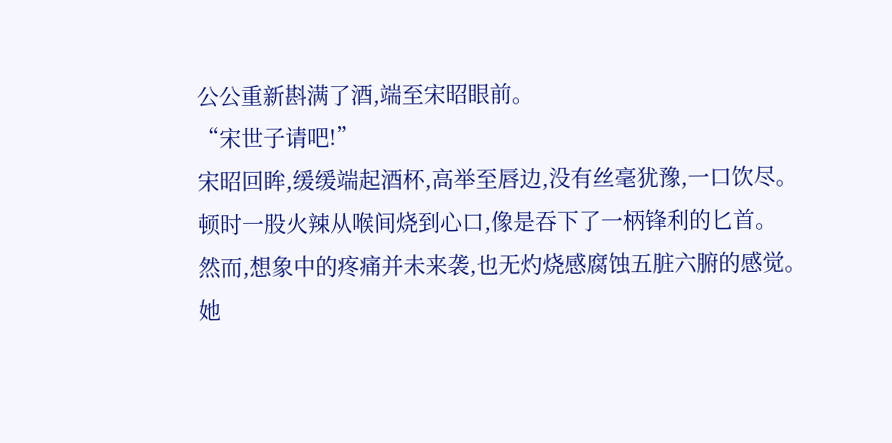公公重新斟满了酒,端至宋昭眼前。
“宋世子请吧!”
宋昭回眸,缓缓端起酒杯,高举至唇边,没有丝毫犹豫,一口饮尽。
顿时一股火辣从喉间烧到心口,像是吞下了一柄锋利的匕首。
然而,想象中的疼痛并未来袭,也无灼烧感腐蚀五脏六腑的感觉。
她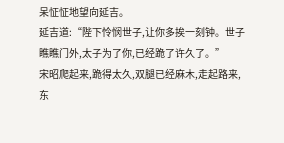呆怔怔地望向延吉。
延吉道:“陛下怜悯世子,让你多挨一刻钟。世子瞧瞧门外,太子为了你,已经跪了许久了。”
宋昭爬起来,跪得太久,双腿已经麻木,走起路来,东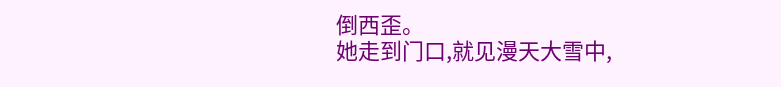倒西歪。
她走到门口,就见漫天大雪中,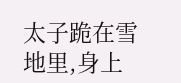太子跪在雪地里,身上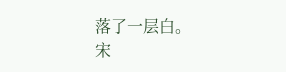落了一层白。
宋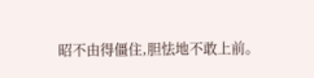昭不由得僵住,胆怯地不敢上前。